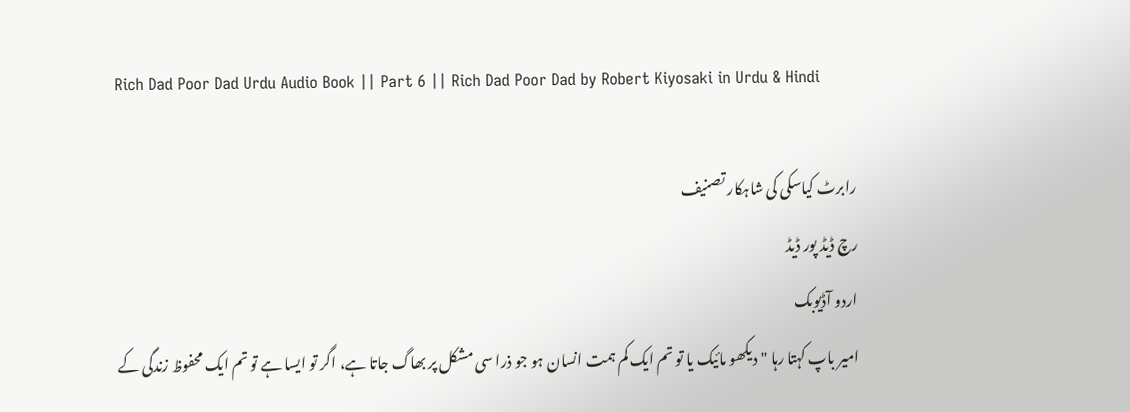Rich Dad Poor Dad Urdu Audio Book || Part 6 || Rich Dad Poor Dad by Robert Kiyosaki in Urdu & Hindi

رابرٹ کیاسکی کی شاہکار تصنیف
رچ ڈیڈ پور ڈیڈ
اردو آڈیوبک
امیر باپ کہتا رہا " دیکھو مائیک یا تو تم ایک کم ہمت انسان ہو جو ذرا سی مشکل پر بھاگ جاتا ہے، اگر تو ایسا ہے تو تم ایک محفوظ زندگی کے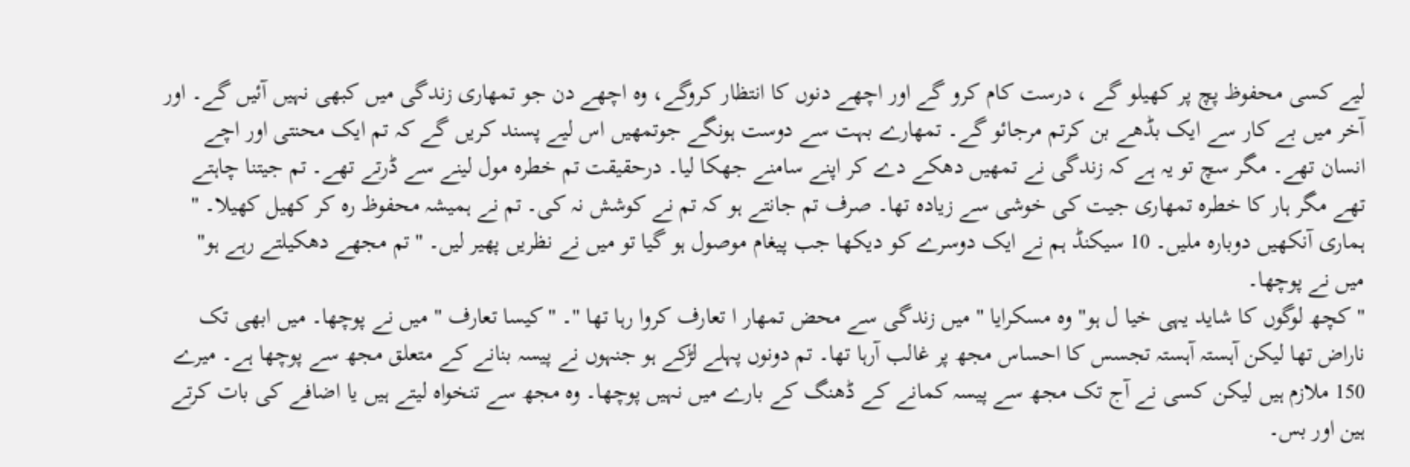لیے کسی محفوظ پچ پر کھیلو گے ، درست کام کرو گے اور اچھے دنوں کا انتظار کروگے، وہ اچھے دن جو تمھاری زندگی میں کبھی نہیں آئیں گے۔ اور آخر میں بے کار سے ایک بڈھے بن کرتم مرجائو گے۔ تمھارے بہت سے دوست ہونگے جوتمھیں اس لیے پسند کریں گے کہ تم ایک محنتی اور اچے انسان تھے۔ مگر سچ تو یہ ہے کہ زندگی نے تمھیں دھکے دے کر اپنے سامنے جھکا لیا۔ درحقیقت تم خطرہ مول لینے سے ڈرتے تھے۔ تم جیتنا چاہتے تھے مگر ہار کا خطرہ تمھاری جیت کی خوشی سے زیادہ تھا۔ صرف تم جانتے ہو کہ تم نے کوشش نہ کی۔ تم نے ہمیشہ محفوظ رہ کر کھیل کھیلا۔ "
ہماری آنکھیں دوبارہ ملیں۔ 10 سیکنڈ ہم نے ایک دوسرے کو دیکھا جب پیغام موصول ہو گیا تو میں نے نظریں پھیر لیں۔ "تم مجھے دھکیلتے رہے ہو" میں نے پوچھا۔
" کچھ لوگوں کا شاید یہی خیا ل ہو" وہ مسکرایا " میں زندگی سے محض تمھار ا تعارف کروا رہا تھا "۔ "کیسا تعارف " میں نے پوچھا۔ میں ابھی تک ناراض تھا لیکن آہستہ آہستہ تجسس کا احساس مجھ پر غالب آرہا تھا۔ تم دونوں پہلے لڑکے ہو جنہوں نے پیسہ بنانے کے متعلق مجھ سے پوچھا ہے۔ میرے 150 ملازم ہیں لیکن کسی نے آج تک مجھ سے پیسہ کمانے کے ڈھنگ کے بارے میں نہیں پوچھا۔ وہ مجھ سے تنخواہ لیتے ہیں یا اضافے کی بات کرتے ہین اور بس۔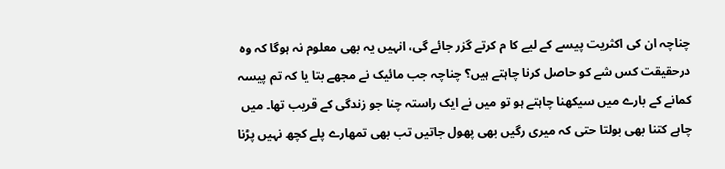چناچہ ان کی اکثریت پیسے کے لیے کا م کرتے گزر جائے گی، انہیں یہ بھی معلوم نہ ہوگا کہ وہ درحقیقت کس شے کو حاصل کرنا چاہتے ہیں؟ چناچہ جب مائیک نے مجھے بتا یا کہ تم پیسہ کمانے کے بارے میں سیکھنا چاہتے ہو تو میں نے ایک راستہ چنا جو زندگی کے قریب تھا۔ میں چاہے کتنا بھی بولتا حتی کہ میری رگیں بھی پھول جاتیں تب بھی تمھارے پلے کچھ نہیں پڑنا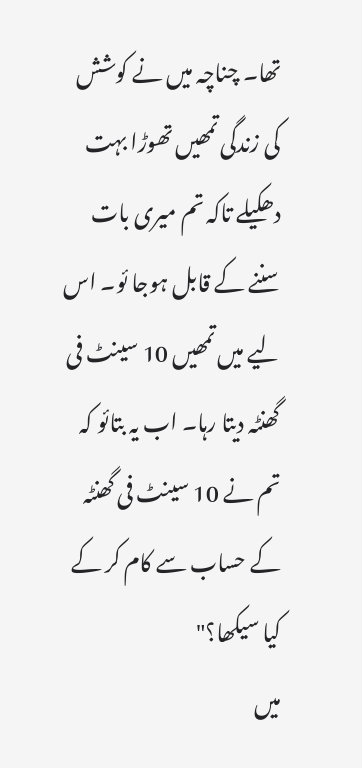تھا۔ چناچہ میں نے کوشش کی زندگی تمھیں تھوڑا بہت دھکیلے تاکہ تم میری بات سننے کے قابل ہوجا ئو۔ اس لیے میں تمھیں 10 سینٹ فی گھنٹہ دیتا رہا۔ اب یہ بتائو کہ تم نے 10 سینٹ فی گھنٹہ کے حساب سے کام کر کے کیا سیکھا؟"
میں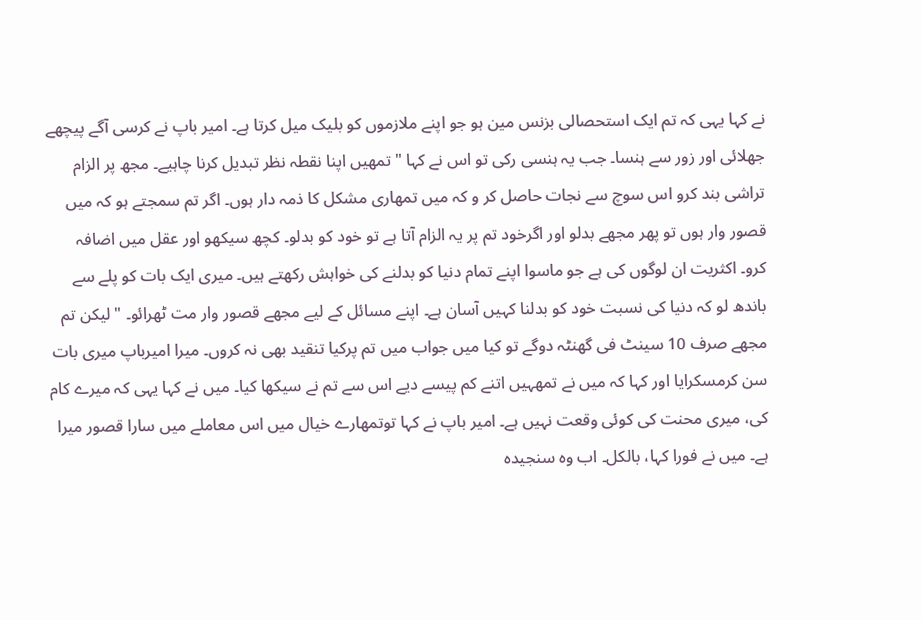نے کہا یہی کہ تم ایک استحصالی بزنس مین ہو جو اپنے ملازموں کو بلیک میل کرتا ہے۔ امیر باپ نے کرسی آگے پیچھے جھلائی اور زور سے ہنسا۔ جب یہ ہنسی رکی تو اس نے کہا " تمھیں اپنا نقطہ نظر تبدیل کرنا چاہیے۔ مجھ پر الزام تراشی بند کرو اس سوچ سے نجات حاصل کر و کہ میں تمھاری مشکل کا ذمہ دار ہوں۔ اگر تم سمجتے ہو کہ میں قصور وار ہوں تو پھر مجھے بدلو اور اگرخود تم پر یہ الزام آتا ہے تو خود کو بدلو۔ کچھ سیکھو اور عقل میں اضافہ کرو۔ اکثریت ان لوگوں کی ہے جو ماسوا اپنے تمام دنیا کو بدلنے کی خواہش رکھتے ہیں۔ میری ایک بات کو پلے سے باندھ لو کہ دنیا کی نسبت خود کو بدلنا کہیں آسان ہے۔ اپنے مسائل کے لیے مجھے قصور وار مت ٹھرائو۔ " لیکن تم مجھے صرف 10 سینٹ فی گھنٹہ دوگے تو کیا میں جواب میں تم پرکیا تنقید بھی نہ کروں۔ میرا امیرباپ میری بات سن کرمسکرایا اور کہا کہ میں نے تمھہیں اتنے کم پیسے دیے اس سے تم نے سیکھا کیا۔ میں نے کہا یہی کہ میرے کام کی، میری محنت کی کوئی وقعت نہیں ہے۔ امیر باپ نے کہا توتمھارے خیال میں اس معاملے میں سارا قصور میرا ہے۔ میں نے فورا کہا، بالکل۔ اب وہ سنجیدہ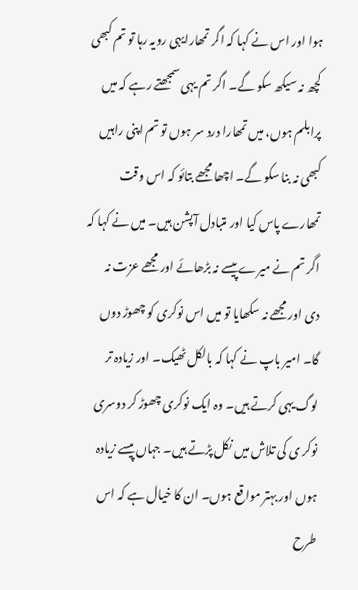ہوا اور اس نے کہا کہ اگر تمھارایہی رویہ رہا تو تم کبھی کچھ نہ سیکھ سکو گے۔ اگر تم یہی سمجھتے رہے کہ میں پرابلم ہوں، میں تمھارا درد سر ہوں تو تم اپنی راہیں کبھی نہ بنا سکو گے۔ اچھا مجھے بتائو کہ اس وقت تمھارے پاس کیا اور متبادل آپشن ہیں۔ میں نے کہا کہ اگر تم نے میرے پیسے نہ بڑھائے اور مجھے عزت نہ دی اور مجھے نہ سکھایا تو میں اس نوکری کو چھوڑ دوں گا۔ امیر باپ نے کہا کہ بالکل ٹھیک۔ اور زیادہ تر لوگ یہی کرتے ہیں۔ وہ ایک نوکری چھوڑ کر دوسری نوکر ی کی تلاش میں نکل پڑتے ہیں۔ جہاں پیسے زیادہ ہوں اور بہتر مواقع ہوں۔ ان کا خیال ہے کہ اس طرح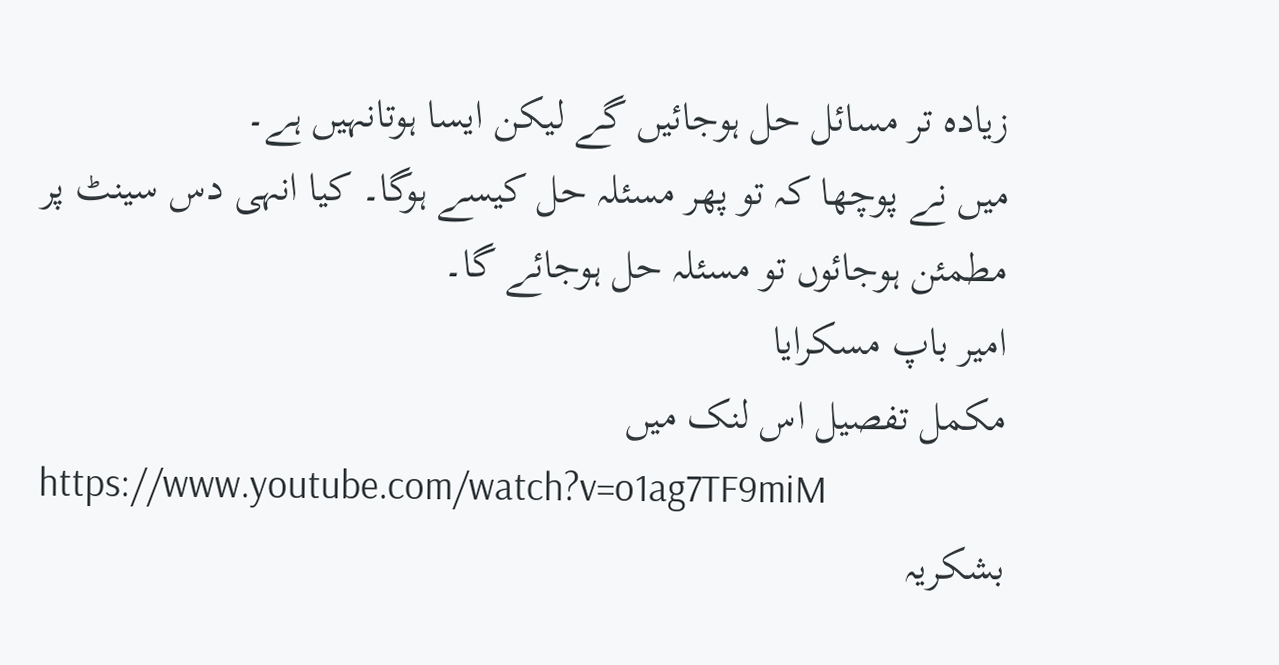زیادہ تر مسائل حل ہوجائیں گے لیکن ایسا ہوتانہیں ہے۔
میں نے پوچھا کہ تو پھر مسئلہ حل کیسے ہوگا۔ کیا انہی دس سینٹ پر مطمئن ہوجائوں تو مسئلہ حل ہوجائے گا۔
امیر باپ مسکرایا
مکمل تفصیل اس لنک میں
https://www.youtube.com/watch?v=o1ag7TF9miM
بشکریہ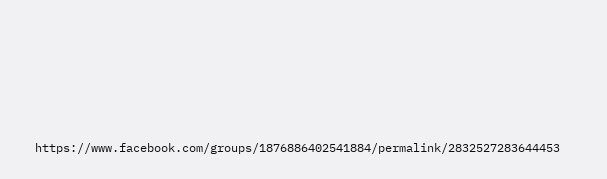https://www.facebook.com/groups/1876886402541884/permalink/2832527283644453